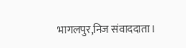भागलपुर,निज संवाददाता।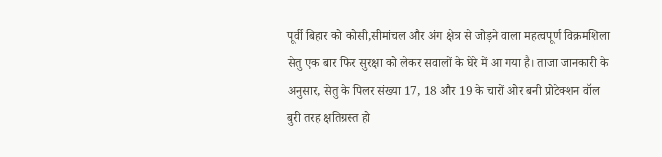पूर्वी बिहार को कोसी,सीमांचल और अंग क्षेत्र से जोड़ने वाला महत्वपूर्ण विक्रमशिला सेतु एक बार फिर सुरक्षा को लेकर सवालों के घेरे में आ गया है। ताजा जानकारी के अनुसार, सेतु के पिलर संख्या 17, 18 और 19 के चारों ओर बनी प्रोटेक्शन वॉल बुरी तरह क्षतिग्रस्त हो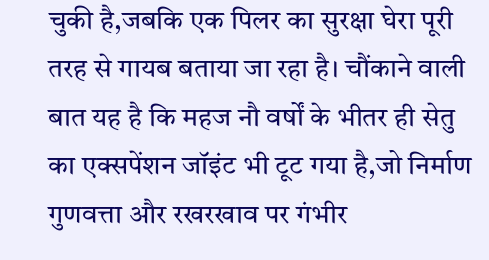चुकी है,जबकि एक पिलर का सुरक्षा घेरा पूरी तरह से गायब बताया जा रहा है। चौंकाने वाली बात यह है कि महज नौ वर्षों के भीतर ही सेतु का एक्सपेंशन जॉइंट भी टूट गया है,जो निर्माण गुणवत्ता और रखरखाव पर गंभीर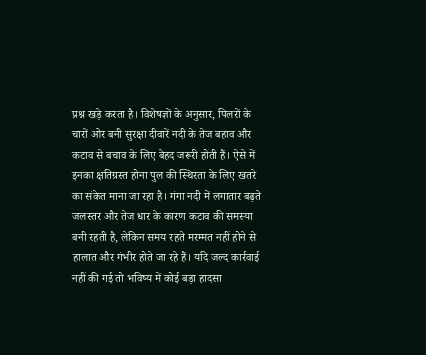प्रश्न खड़े करता है। विशेषज्ञों के अनुसार, पिलरों के चारों ओर बनी सुरक्षा दीवारें नदी के तेज बहाव और कटाव से बचाव के लिए बेहद जरूरी होती हैं। ऐसे में इनका क्षतिग्रस्त होना पुल की स्थिरता के लिए खतरे का संकेत माना जा रहा है। गंगा नदी में लगातार बढ़ते जलस्तर और तेज धार के कारण कटाव की समस्या बनी रहती है, लेकिन समय रहते मरम्मत नहीं होने से हालात और गंभीर होते जा रहे हैं। यदि जल्द कार्रवाई नहीं की गई तो भविष्य में कोई बड़ा हादसा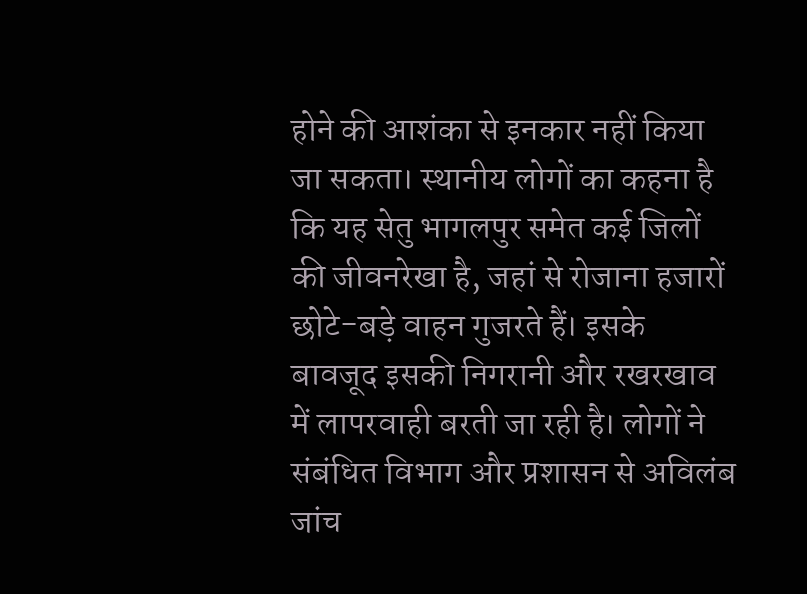होने की आशंका से इनकार नहीं किया जा सकता। स्थानीय लोगों का कहना है कि यह सेतु भागलपुर समेत कई जिलों की जीवनरेखा है, जहां से रोजाना हजारों छोटे-बड़े वाहन गुजरते हैं। इसके बावजूद इसकी निगरानी और रखरखाव में लापरवाही बरती जा रही है। लोगों ने संबंधित विभाग और प्रशासन से अविलंब जांच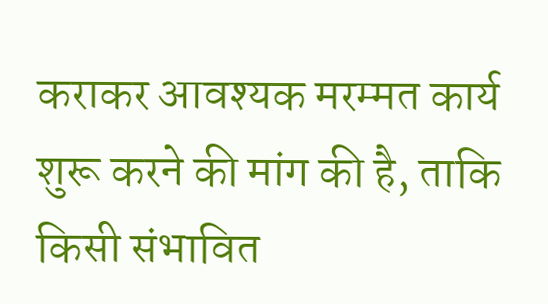कराकर आवश्यक मरम्मत कार्य शुरू करने की मांग की है, ताकि किसी संभावित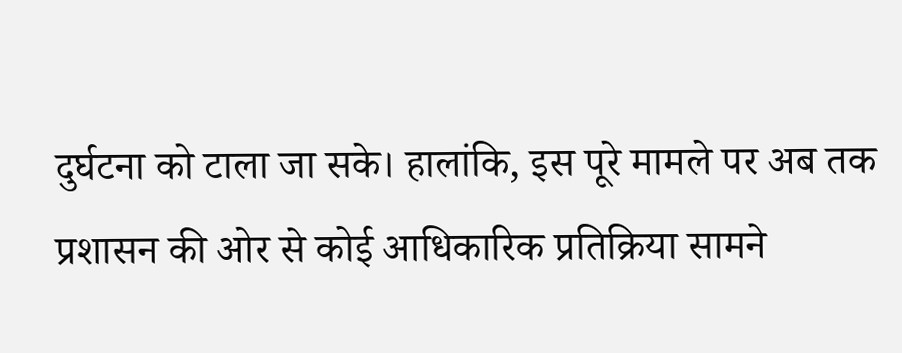दुर्घटना को टाला जा सके। हालांकि, इस पूरे मामले पर अब तक प्रशासन की ओर से कोई आधिकारिक प्रतिक्रिया सामने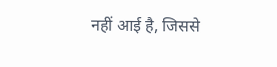नहीं आई है, जिससे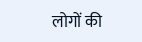लोगों की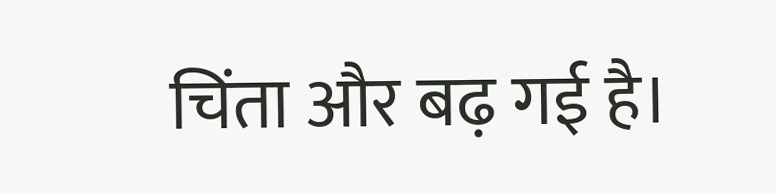चिंता और बढ़ गई है।